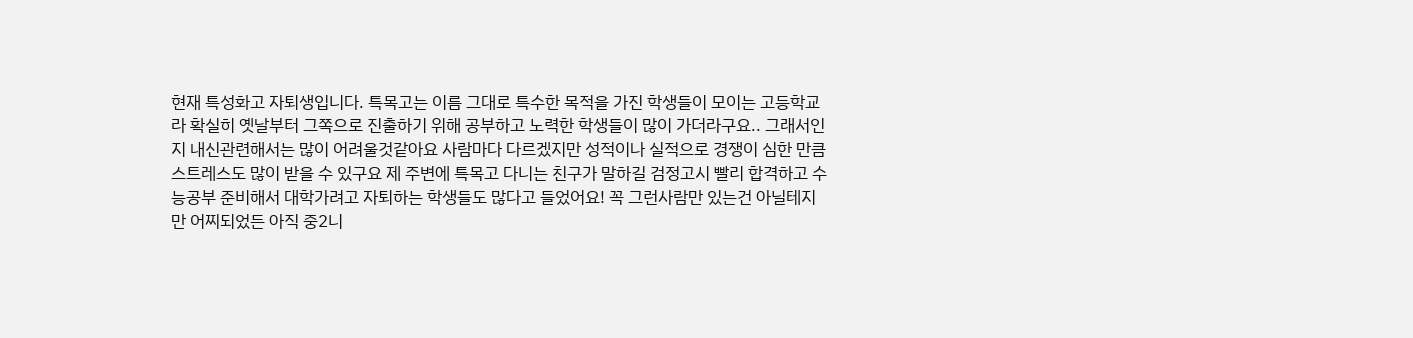현재 특성화고 자퇴생입니다. 특목고는 이름 그대로 특수한 목적을 가진 학생들이 모이는 고등학교라 확실히 옛날부터 그쪽으로 진출하기 위해 공부하고 노력한 학생들이 많이 가더라구요.. 그래서인지 내신관련해서는 많이 어려울것같아요 사람마다 다르겠지만 성적이나 실적으로 경쟁이 심한 만큼 스트레스도 많이 받을 수 있구요 제 주변에 특목고 다니는 친구가 말하길 검정고시 빨리 합격하고 수능공부 준비해서 대학가려고 자퇴하는 학생들도 많다고 들었어요! 꼭 그런사람만 있는건 아닐테지만 어찌되었든 아직 중2니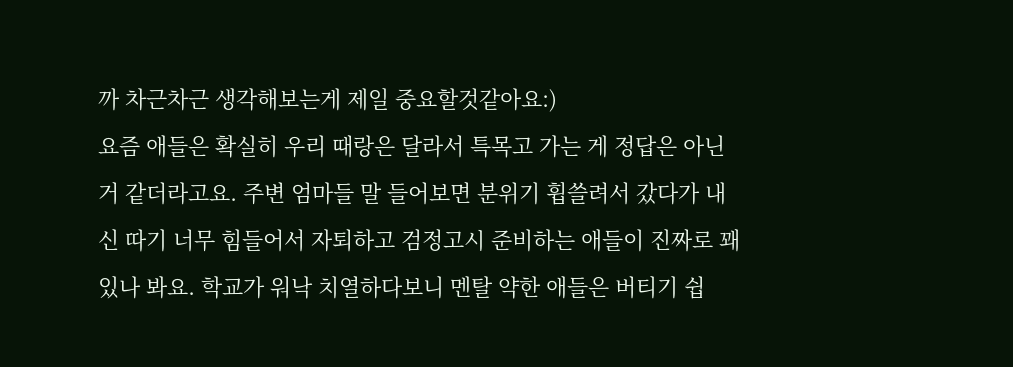까 차근차근 생각해보는게 제일 중요할것같아요:)
요즘 애들은 확실히 우리 때랑은 달라서 특목고 가는 게 정답은 아닌 거 같더라고요. 주변 엄마들 말 들어보면 분위기 휩쓸려서 갔다가 내신 따기 너무 힘들어서 자퇴하고 검정고시 준비하는 애들이 진짜로 꽤 있나 봐요. 학교가 워낙 치열하다보니 멘탈 약한 애들은 버티기 쉽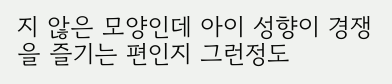지 않은 모양인데 아이 성향이 경쟁을 즐기는 편인지 그런정도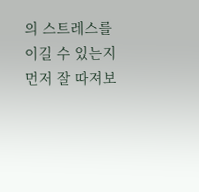의 스트레스를 이길 수 있는지 먼저 잘 따져보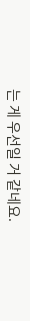는 게 우선일 거 같네요.